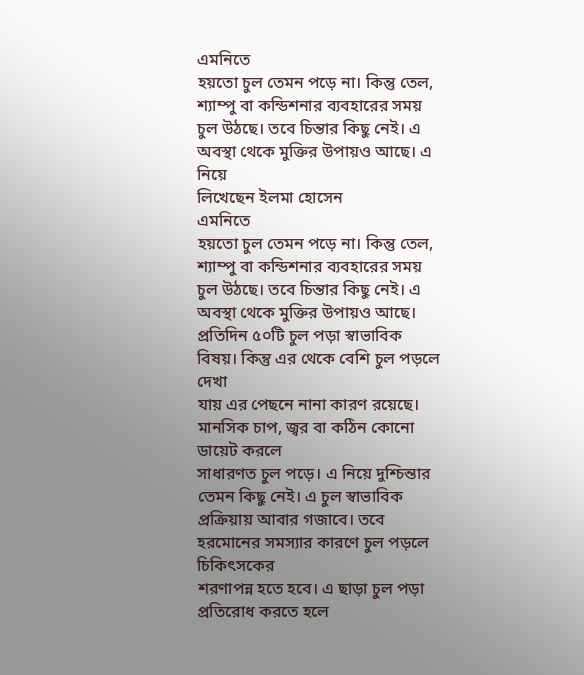এমনিতে
হয়তো চুল তেমন পড়ে না। কিন্তু তেল, শ্যাম্পু বা কন্ডিশনার ব্যবহারের সময়
চুল উঠছে। তবে চিন্তার কিছু নেই। এ অবস্থা থেকে মুক্তির উপায়ও আছে। এ নিয়ে
লিখেছেন ইলমা হোসেন
এমনিতে
হয়তো চুল তেমন পড়ে না। কিন্তু তেল, শ্যাম্পু বা কন্ডিশনার ব্যবহারের সময়
চুল উঠছে। তবে চিন্তার কিছু নেই। এ অবস্থা থেকে মুক্তির উপায়ও আছে।
প্রতিদিন ৫০টি চুল পড়া স্বাভাবিক বিষয়। কিন্তু এর থেকে বেশি চুল পড়লে দেখা
যায় এর পেছনে নানা কারণ রয়েছে। মানসিক চাপ, জ্বর বা কঠিন কোনো ডায়েট করলে
সাধারণত চুল পড়ে। এ নিয়ে দুশ্চিন্তার তেমন কিছু নেই। এ চুল স্বাভাবিক
প্রক্রিয়ায় আবার গজাবে। তবে হরমোনের সমস্যার কারণে চুল পড়লে চিকিৎসকের
শরণাপন্ন হতে হবে। এ ছাড়া চুল পড়া প্রতিরোধ করতে হলে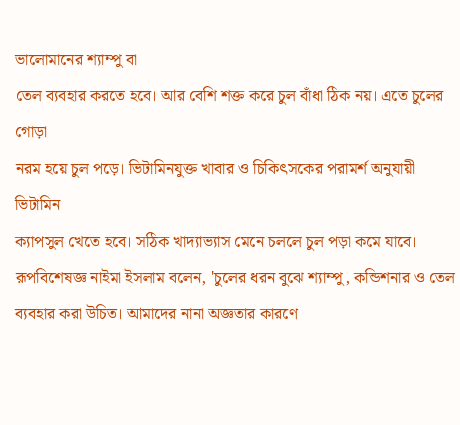ভালোমানের শ্যাম্পু বা
তেল ব্যবহার করতে হবে। আর বেশি শক্ত করে চুল বাঁধা ঠিক নয়। এতে চুলের গোড়া
নরম হয়ে চুল পড়ে। ভিটামিনযুক্ত খাবার ও চিকিৎসকের পরামর্শ অনুযায়ী ভিটামিন
ক্যাপসুল খেতে হবে। সঠিক খাদ্যাভ্যাস মেনে চললে চুল পড়া কমে যাবে।
রূপবিশেষজ্ঞ নাইমা ইসলাম বলেন, 'চুলের ধরন বুঝে শ্যাম্পু, কন্ডিশনার ও তেল ব্যবহার করা উচিত। আমাদের নানা অজ্ঞতার কারণে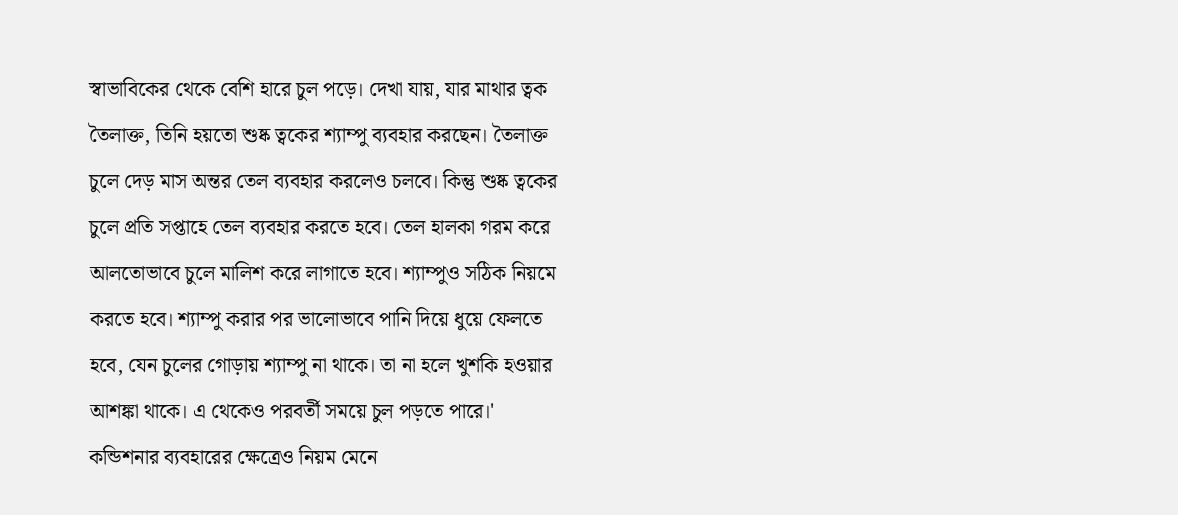স্বাভাবিকের থেকে বেশি হারে চুল পড়ে। দেখা যায়, যার মাথার ত্বক তৈলাক্ত, তিনি হয়তো শুষ্ক ত্বকের শ্যাম্পু ব্যবহার করছেন। তৈলাক্ত চুলে দেড় মাস অন্তর তেল ব্যবহার করলেও চলবে। কিন্তু শুষ্ক ত্বকের চুলে প্রতি সপ্তাহে তেল ব্যবহার করতে হবে। তেল হালকা গরম করে আলতোভাবে চুলে মালিশ করে লাগাতে হবে। শ্যাম্পুও সঠিক নিয়মে করতে হবে। শ্যাম্পু করার পর ভালোভাবে পানি দিয়ে ধুয়ে ফেলতে হবে, যেন চুলের গোড়ায় শ্যাম্পু না থাকে। তা না হলে খুশকি হওয়ার আশঙ্কা থাকে। এ থেকেও পরবর্তী সময়ে চুল পড়তে পারে।'
কন্ডিশনার ব্যবহারের ক্ষেত্রেও নিয়ম মেনে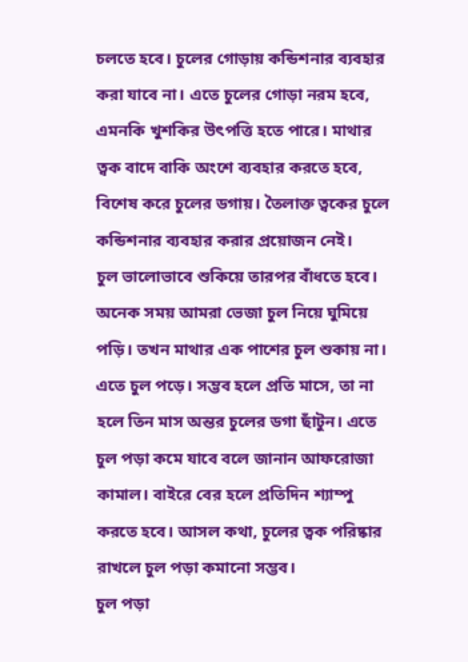চলতে হবে। চুলের গোড়ায় কন্ডিশনার ব্যবহার করা যাবে না। এতে চুলের গোড়া নরম হবে, এমনকি খুশকির উৎপত্তি হতে পারে। মাথার ত্বক বাদে বাকি অংশে ব্যবহার করতে হবে, বিশেষ করে চুলের ডগায়। তৈলাক্ত ত্বকের চুলে কন্ডিশনার ব্যবহার করার প্রয়োজন নেই।
চুল ভালোভাবে শুকিয়ে তারপর বাঁধতে হবে। অনেক সময় আমরা ভেজা চুল নিয়ে ঘুমিয়ে পড়ি। তখন মাথার এক পাশের চুল শুকায় না। এতে চুল পড়ে। সম্ভব হলে প্রতি মাসে, তা না হলে তিন মাস অন্তর চুলের ডগা ছাঁটুন। এতে চুল পড়া কমে যাবে বলে জানান আফরোজা কামাল। বাইরে বের হলে প্রতিদিন শ্যাম্পু করতে হবে। আসল কথা, চুলের ত্বক পরিষ্কার রাখলে চুল পড়া কমানো সম্ভব।
চুল পড়া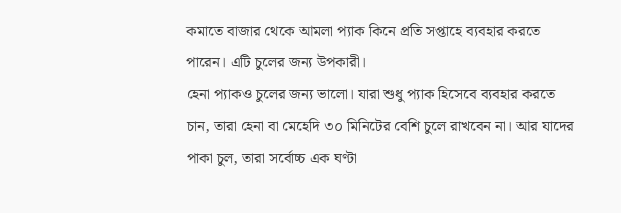কমাতে বাজার থেকে আমলা প্যাক কিনে প্রতি সপ্তাহে ব্যবহার করতে পারেন। এটি চুলের জন্য উপকারী।
হেনা প্যাকও চুলের জন্য ভালো। যারা শুধু প্যাক হিসেবে ব্যবহার করতে চান, তারা হেনা বা মেহেদি ৩০ মিনিটের বেশি চুলে রাখবেন না। আর যাদের পাকা চুল, তারা সর্বোচ্চ এক ঘণ্টা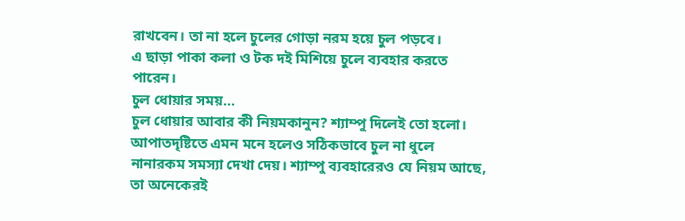রাখবেন। তা না হলে চুলের গোড়া নরম হয়ে চুল পড়বে।
এ ছাড়া পাকা কলা ও টক দই মিশিয়ে চুলে ব্যবহার করতে পারেন।
চুল ধোয়ার সময়...
চুল ধোয়ার আবার কী নিয়মকানুন? শ্যাম্পু দিলেই তো হলো। আপাতদৃষ্টিতে এমন মনে হলেও সঠিকভাবে চুল না ধুলে নানারকম সমস্যা দেখা দেয়। শ্যাম্পু ব্যবহারেরও যে নিয়ম আছে, তা অনেকেরই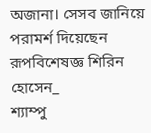অজানা। সেসব জানিয়ে পরামর্শ দিয়েছেন রূপবিশেষজ্ঞ শিরিন হোসেন_
শ্যাম্পু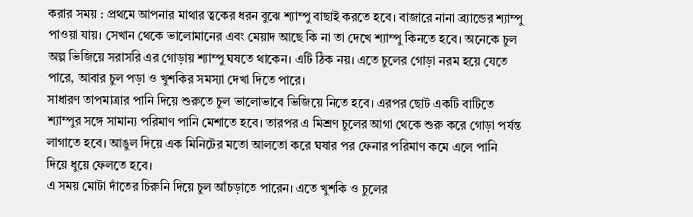করার সময় : প্রথমে আপনার মাথার ত্বকের ধরন বুঝে শ্যাম্পু বাছাই করতে হবে। বাজারে নানা ব্র্যান্ডের শ্যাম্পু পাওয়া যায়। সেখান থেকে ভালোমানের এবং মেয়াদ আছে কি না তা দেখে শ্যাম্পু কিনতে হবে। অনেকে চুল অল্প ভিজিয়ে সরাসরি এর গোড়ায় শ্যাম্পু ঘষতে থাকেন। এটি ঠিক নয়। এতে চুলের গোড়া নরম হয়ে যেতে পারে, আবার চুল পড়া ও খুশকির সমস্যা দেখা দিতে পারে।
সাধারণ তাপমাত্রার পানি দিয়ে শুরুতে চুল ভালোভাবে ভিজিয়ে নিতে হবে। এরপর ছোট একটি বাটিতে শ্যাম্পুর সঙ্গে সামান্য পরিমাণ পানি মেশাতে হবে। তারপর এ মিশ্রণ চুলের আগা থেকে শুরু করে গোড়া পর্যন্ত লাগাতে হবে। আঙুল দিয়ে এক মিনিটের মতো আলতো করে ঘষার পর ফেনার পরিমাণ কমে এলে পানি দিয়ে ধুয়ে ফেলতে হবে।
এ সময় মোটা দাঁতের চিরুনি দিয়ে চুল আঁচড়াতে পারেন। এতে খুশকি ও চুলের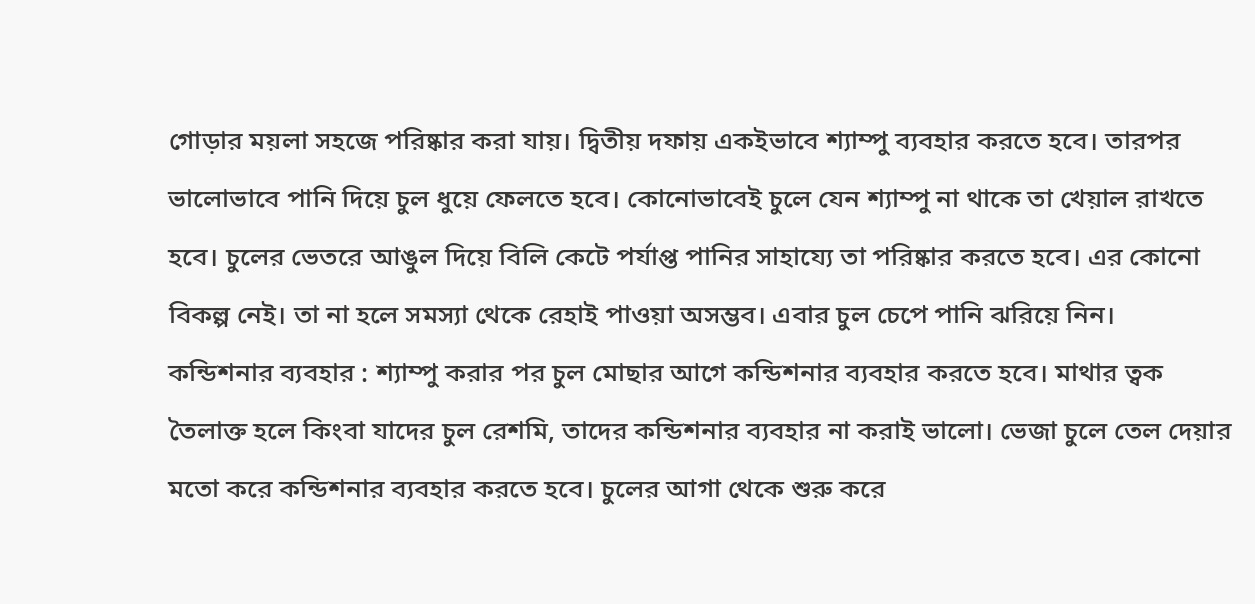গোড়ার ময়লা সহজে পরিষ্কার করা যায়। দ্বিতীয় দফায় একইভাবে শ্যাম্পু ব্যবহার করতে হবে। তারপর ভালোভাবে পানি দিয়ে চুল ধুয়ে ফেলতে হবে। কোনোভাবেই চুলে যেন শ্যাম্পু না থাকে তা খেয়াল রাখতে হবে। চুলের ভেতরে আঙুল দিয়ে বিলি কেটে পর্যাপ্ত পানির সাহায্যে তা পরিষ্কার করতে হবে। এর কোনো বিকল্প নেই। তা না হলে সমস্যা থেকে রেহাই পাওয়া অসম্ভব। এবার চুল চেপে পানি ঝরিয়ে নিন।
কন্ডিশনার ব্যবহার : শ্যাম্পু করার পর চুল মোছার আগে কন্ডিশনার ব্যবহার করতে হবে। মাথার ত্বক তৈলাক্ত হলে কিংবা যাদের চুল রেশমি, তাদের কন্ডিশনার ব্যবহার না করাই ভালো। ভেজা চুলে তেল দেয়ার মতো করে কন্ডিশনার ব্যবহার করতে হবে। চুলের আগা থেকে শুরু করে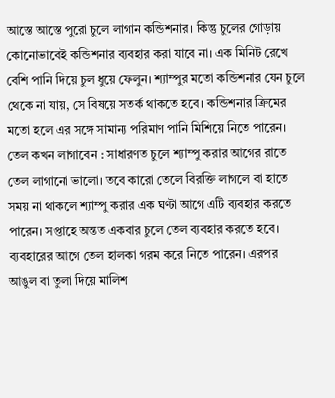আস্তে আস্তে পুরো চুলে লাগান কন্ডিশনার। কিন্তু চুলের গোড়ায় কোনোভাবেই কন্ডিশনার ব্যবহার করা যাবে না। এক মিনিট রেখে বেশি পানি দিয়ে চুল ধুয়ে ফেলুন। শ্যাম্পুর মতো কন্ডিশনার যেন চুলে থেকে না যায়, সে বিষয়ে সতর্ক থাকতে হবে। কন্ডিশনার ক্রিমের মতো হলে এর সঙ্গে সামান্য পরিমাণ পানি মিশিয়ে নিতে পারেন।
তেল কখন লাগাবেন : সাধারণত চুলে শ্যাম্পু করার আগের রাতে তেল লাগানো ভালো। তবে কারো তেলে বিরক্তি লাগলে বা হাতে সময় না থাকলে শ্যাম্পু করার এক ঘণ্টা আগে এটি ব্যবহার করতে পারেন। সপ্তাহে অন্তত একবার চুলে তেল ব্যবহার করতে হবে। ব্যবহারের আগে তেল হালকা গরম করে নিতে পারেন। এরপর আঙুল বা তুলা দিয়ে মালিশ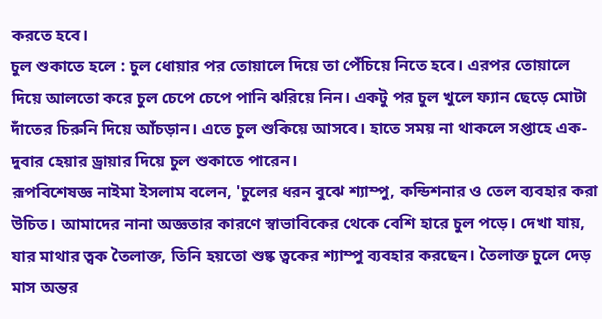করতে হবে।
চুল শুকাতে হলে : চুল ধোয়ার পর তোয়ালে দিয়ে তা পেঁচিয়ে নিতে হবে। এরপর তোয়ালে দিয়ে আলতো করে চুল চেপে চেপে পানি ঝরিয়ে নিন। একটু পর চুল খুলে ফ্যান ছেড়ে মোটা দাঁতের চিরুনি দিয়ে আঁচড়ান। এতে চুল শুকিয়ে আসবে। হাতে সময় না থাকলে সপ্তাহে এক-দুবার হেয়ার ড্রায়ার দিয়ে চুল শুকাতে পারেন।
রূপবিশেষজ্ঞ নাইমা ইসলাম বলেন, 'চুলের ধরন বুঝে শ্যাম্পু, কন্ডিশনার ও তেল ব্যবহার করা উচিত। আমাদের নানা অজ্ঞতার কারণে স্বাভাবিকের থেকে বেশি হারে চুল পড়ে। দেখা যায়, যার মাথার ত্বক তৈলাক্ত, তিনি হয়তো শুষ্ক ত্বকের শ্যাম্পু ব্যবহার করছেন। তৈলাক্ত চুলে দেড় মাস অন্তর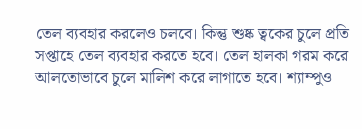তেল ব্যবহার করলেও চলবে। কিন্তু শুষ্ক ত্বকের চুলে প্রতি সপ্তাহে তেল ব্যবহার করতে হবে। তেল হালকা গরম করে আলতোভাবে চুলে মালিশ করে লাগাতে হবে। শ্যাম্পুও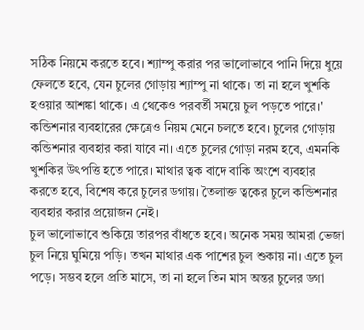সঠিক নিয়মে করতে হবে। শ্যাম্পু করার পর ভালোভাবে পানি দিয়ে ধুয়ে ফেলতে হবে, যেন চুলের গোড়ায় শ্যাম্পু না থাকে। তা না হলে খুশকি হওয়ার আশঙ্কা থাকে। এ থেকেও পরবর্তী সময়ে চুল পড়তে পারে।'
কন্ডিশনার ব্যবহারের ক্ষেত্রেও নিয়ম মেনে চলতে হবে। চুলের গোড়ায় কন্ডিশনার ব্যবহার করা যাবে না। এতে চুলের গোড়া নরম হবে, এমনকি খুশকির উৎপত্তি হতে পারে। মাথার ত্বক বাদে বাকি অংশে ব্যবহার করতে হবে, বিশেষ করে চুলের ডগায়। তৈলাক্ত ত্বকের চুলে কন্ডিশনার ব্যবহার করার প্রয়োজন নেই।
চুল ভালোভাবে শুকিয়ে তারপর বাঁধতে হবে। অনেক সময় আমরা ভেজা চুল নিয়ে ঘুমিয়ে পড়ি। তখন মাথার এক পাশের চুল শুকায় না। এতে চুল পড়ে। সম্ভব হলে প্রতি মাসে, তা না হলে তিন মাস অন্তর চুলের ডগা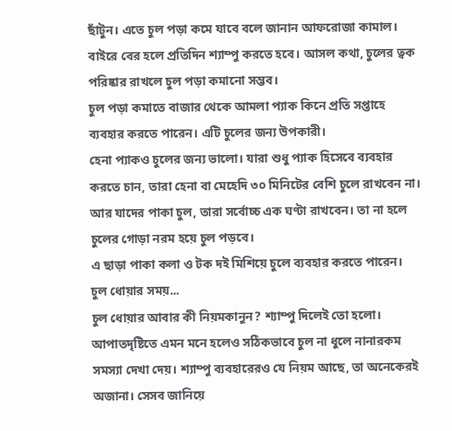ছাঁটুন। এতে চুল পড়া কমে যাবে বলে জানান আফরোজা কামাল। বাইরে বের হলে প্রতিদিন শ্যাম্পু করতে হবে। আসল কথা, চুলের ত্বক পরিষ্কার রাখলে চুল পড়া কমানো সম্ভব।
চুল পড়া কমাতে বাজার থেকে আমলা প্যাক কিনে প্রতি সপ্তাহে ব্যবহার করতে পারেন। এটি চুলের জন্য উপকারী।
হেনা প্যাকও চুলের জন্য ভালো। যারা শুধু প্যাক হিসেবে ব্যবহার করতে চান, তারা হেনা বা মেহেদি ৩০ মিনিটের বেশি চুলে রাখবেন না। আর যাদের পাকা চুল, তারা সর্বোচ্চ এক ঘণ্টা রাখবেন। তা না হলে চুলের গোড়া নরম হয়ে চুল পড়বে।
এ ছাড়া পাকা কলা ও টক দই মিশিয়ে চুলে ব্যবহার করতে পারেন।
চুল ধোয়ার সময়...
চুল ধোয়ার আবার কী নিয়মকানুন? শ্যাম্পু দিলেই তো হলো। আপাতদৃষ্টিতে এমন মনে হলেও সঠিকভাবে চুল না ধুলে নানারকম সমস্যা দেখা দেয়। শ্যাম্পু ব্যবহারেরও যে নিয়ম আছে, তা অনেকেরই অজানা। সেসব জানিয়ে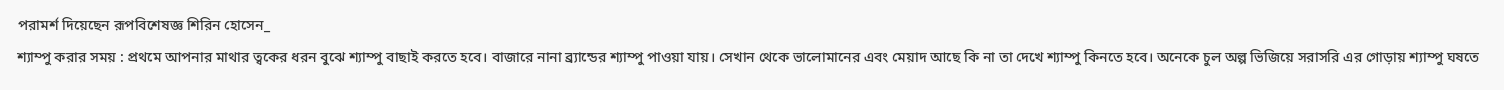পরামর্শ দিয়েছেন রূপবিশেষজ্ঞ শিরিন হোসেন_
শ্যাম্পু করার সময় : প্রথমে আপনার মাথার ত্বকের ধরন বুঝে শ্যাম্পু বাছাই করতে হবে। বাজারে নানা ব্র্যান্ডের শ্যাম্পু পাওয়া যায়। সেখান থেকে ভালোমানের এবং মেয়াদ আছে কি না তা দেখে শ্যাম্পু কিনতে হবে। অনেকে চুল অল্প ভিজিয়ে সরাসরি এর গোড়ায় শ্যাম্পু ঘষতে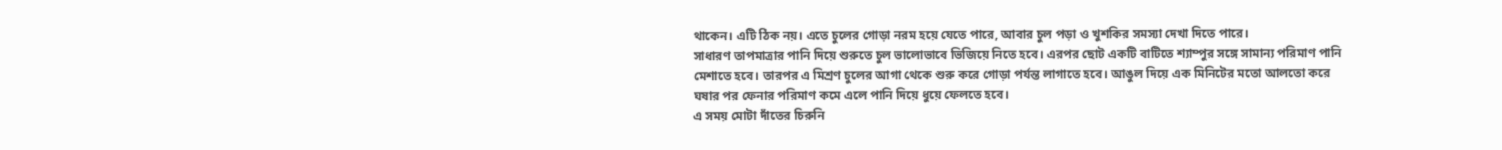থাকেন। এটি ঠিক নয়। এতে চুলের গোড়া নরম হয়ে যেতে পারে, আবার চুল পড়া ও খুশকির সমস্যা দেখা দিতে পারে।
সাধারণ তাপমাত্রার পানি দিয়ে শুরুতে চুল ভালোভাবে ভিজিয়ে নিতে হবে। এরপর ছোট একটি বাটিতে শ্যাম্পুর সঙ্গে সামান্য পরিমাণ পানি মেশাতে হবে। তারপর এ মিশ্রণ চুলের আগা থেকে শুরু করে গোড়া পর্যন্ত লাগাতে হবে। আঙুল দিয়ে এক মিনিটের মতো আলতো করে ঘষার পর ফেনার পরিমাণ কমে এলে পানি দিয়ে ধুয়ে ফেলতে হবে।
এ সময় মোটা দাঁতের চিরুনি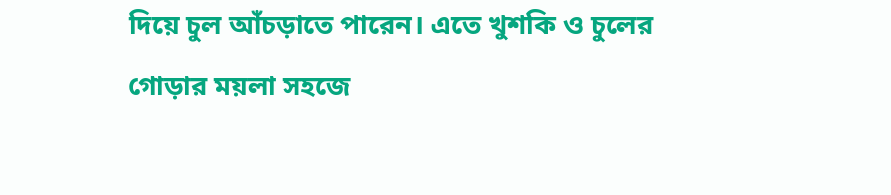দিয়ে চুল আঁচড়াতে পারেন। এতে খুশকি ও চুলের গোড়ার ময়লা সহজে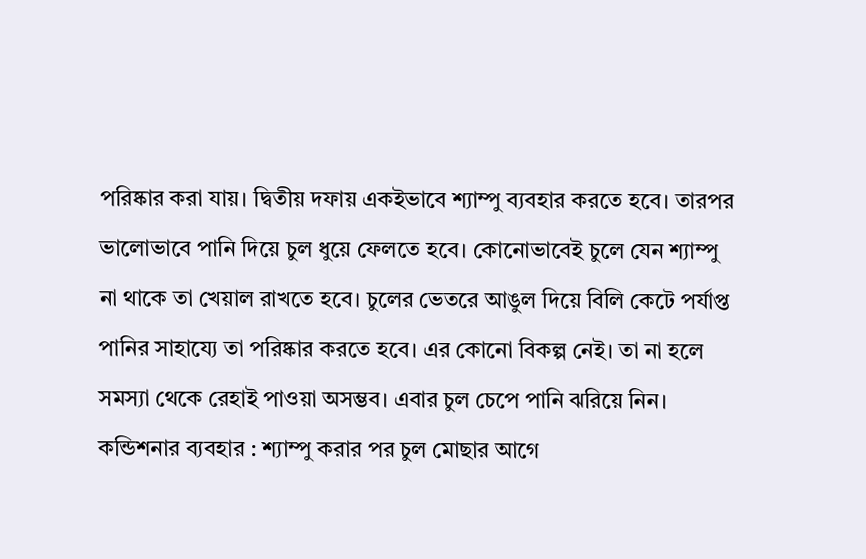পরিষ্কার করা যায়। দ্বিতীয় দফায় একইভাবে শ্যাম্পু ব্যবহার করতে হবে। তারপর ভালোভাবে পানি দিয়ে চুল ধুয়ে ফেলতে হবে। কোনোভাবেই চুলে যেন শ্যাম্পু না থাকে তা খেয়াল রাখতে হবে। চুলের ভেতরে আঙুল দিয়ে বিলি কেটে পর্যাপ্ত পানির সাহায্যে তা পরিষ্কার করতে হবে। এর কোনো বিকল্প নেই। তা না হলে সমস্যা থেকে রেহাই পাওয়া অসম্ভব। এবার চুল চেপে পানি ঝরিয়ে নিন।
কন্ডিশনার ব্যবহার : শ্যাম্পু করার পর চুল মোছার আগে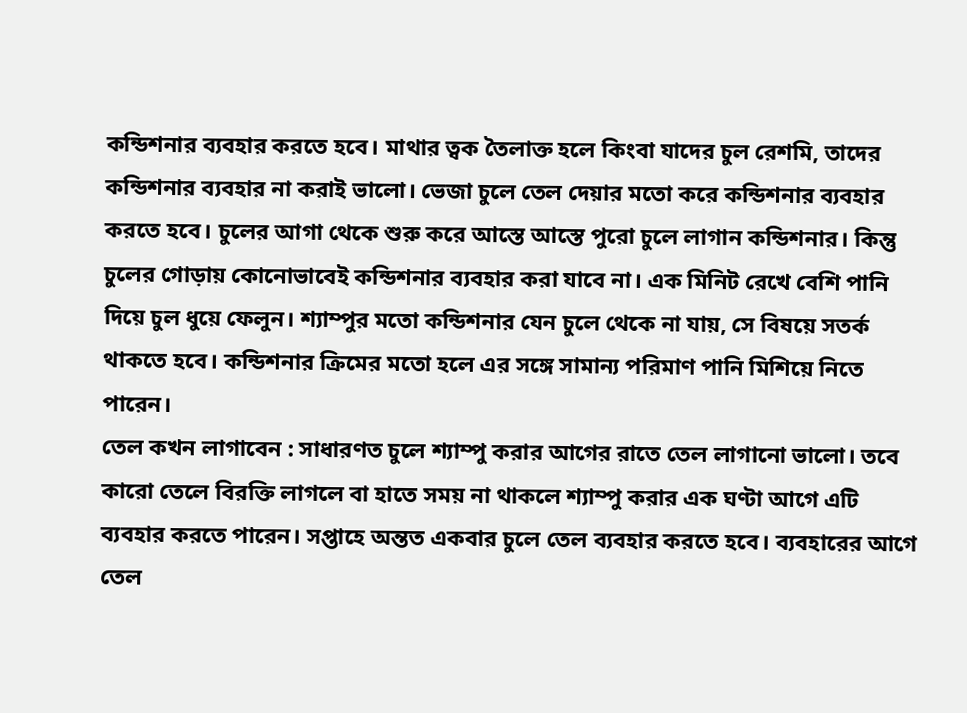কন্ডিশনার ব্যবহার করতে হবে। মাথার ত্বক তৈলাক্ত হলে কিংবা যাদের চুল রেশমি, তাদের কন্ডিশনার ব্যবহার না করাই ভালো। ভেজা চুলে তেল দেয়ার মতো করে কন্ডিশনার ব্যবহার করতে হবে। চুলের আগা থেকে শুরু করে আস্তে আস্তে পুরো চুলে লাগান কন্ডিশনার। কিন্তু চুলের গোড়ায় কোনোভাবেই কন্ডিশনার ব্যবহার করা যাবে না। এক মিনিট রেখে বেশি পানি দিয়ে চুল ধুয়ে ফেলুন। শ্যাম্পুর মতো কন্ডিশনার যেন চুলে থেকে না যায়, সে বিষয়ে সতর্ক থাকতে হবে। কন্ডিশনার ক্রিমের মতো হলে এর সঙ্গে সামান্য পরিমাণ পানি মিশিয়ে নিতে পারেন।
তেল কখন লাগাবেন : সাধারণত চুলে শ্যাম্পু করার আগের রাতে তেল লাগানো ভালো। তবে কারো তেলে বিরক্তি লাগলে বা হাতে সময় না থাকলে শ্যাম্পু করার এক ঘণ্টা আগে এটি ব্যবহার করতে পারেন। সপ্তাহে অন্তত একবার চুলে তেল ব্যবহার করতে হবে। ব্যবহারের আগে তেল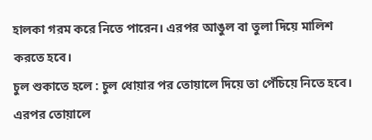হালকা গরম করে নিতে পারেন। এরপর আঙুল বা তুলা দিয়ে মালিশ করতে হবে।
চুল শুকাতে হলে : চুল ধোয়ার পর তোয়ালে দিয়ে তা পেঁচিয়ে নিতে হবে। এরপর তোয়ালে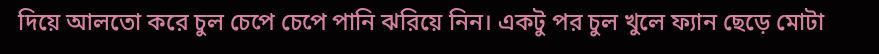দিয়ে আলতো করে চুল চেপে চেপে পানি ঝরিয়ে নিন। একটু পর চুল খুলে ফ্যান ছেড়ে মোটা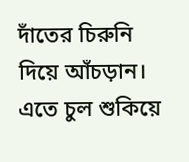দাঁতের চিরুনি দিয়ে আঁচড়ান। এতে চুল শুকিয়ে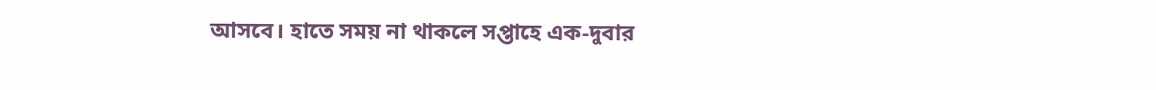আসবে। হাতে সময় না থাকলে সপ্তাহে এক-দুবার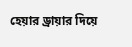হেয়ার ড্রায়ার দিয়ে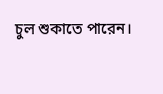চুল শুকাতে পারেন।